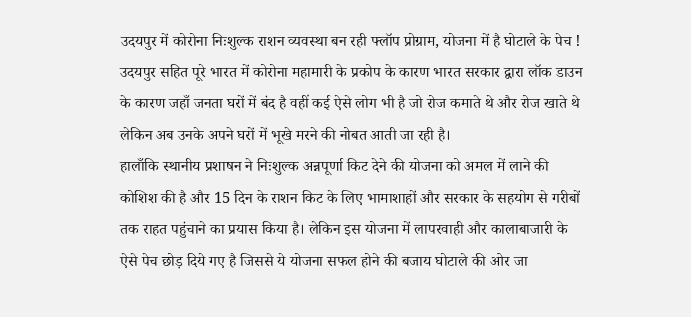उदयपुर में कोरोना निःशुल्क राशन व्यवस्था बन रही फ्लॉप प्रोग्राम, योजना में है घोटाले के पेच !
उदयपुर सहित पूरे भारत में कोरोना महामारी के प्रकोप के कारण भारत सरकार द्वारा लॉक डाउन के कारण जहाँ जनता घरों में बंद है वहीं कई ऐसे लोग भी है जो रोज कमाते थे और रोज खाते थे लेकिन अब उनके अपने घरों में भूखे मरने की नोबत आती जा रही है।
हालाँकि स्थानीय प्रशाषन ने निःशुल्क अन्नपूर्णा किट देने की योजना को अमल में लाने की कोशिश की है और 15 दिन के राशन किट के लिए भामाशाहों और सरकार के सहयोग से गरीबों तक राहत पहुंचाने का प्रयास किया है। लेकिन इस योजना में लापरवाही और कालाबाजारी के ऐसे पेच छोड़ दिये गए है जिससे ये योजना सफल होने की बजाय घोटाले की ओर जा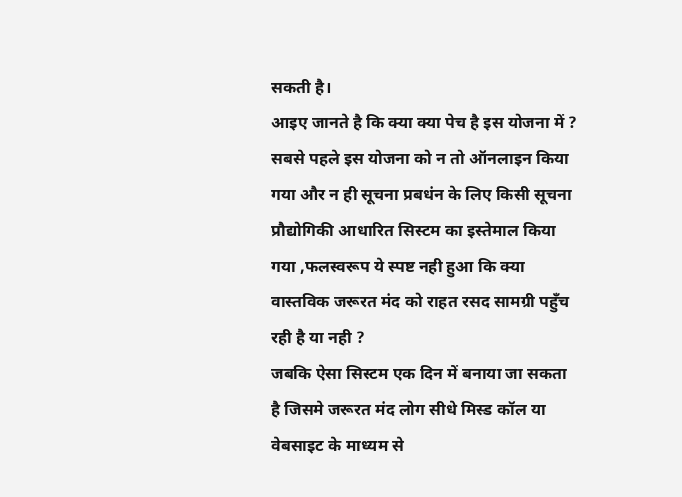सकती है।
आइए जानते है कि क्या क्या पेच है इस योजना में ?
सबसे पहले इस योजना को न तो ऑनलाइन किया गया और न ही सूचना प्रबधंन के लिए किसी सूचना प्रौद्योगिकी आधारित सिस्टम का इस्तेमाल किया गया ,फलस्वरूप ये स्पष्ट नही हुआ कि क्या वास्तविक जरूरत मंद को राहत रसद सामग्री पहुँच रही है या नही ?
जबकि ऐसा सिस्टम एक दिन में बनाया जा सकता है जिसमे जरूरत मंद लोग सीधे मिस्ड कॉल या वेबसाइट के माध्यम से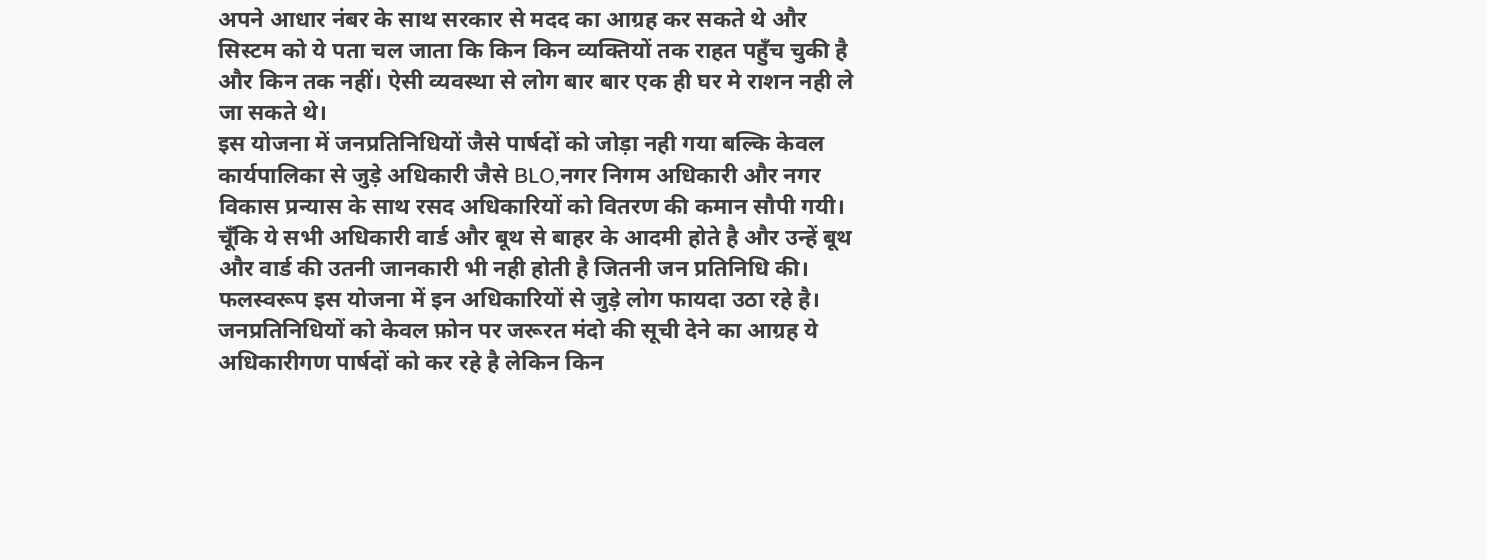अपने आधार नंबर के साथ सरकार से मदद का आग्रह कर सकते थे और सिस्टम को ये पता चल जाता कि किन किन व्यक्तियों तक राहत पहुँच चुकी है और किन तक नहीं। ऐसी व्यवस्था से लोग बार बार एक ही घर मे राशन नही ले जा सकते थे।
इस योजना में जनप्रतिनिधियों जैसे पार्षदों को जोड़ा नही गया बल्कि केवल कार्यपालिका से जुड़े अधिकारी जैसे BLO,नगर निगम अधिकारी और नगर विकास प्रन्यास के साथ रसद अधिकारियों को वितरण की कमान सौपी गयी। चूँकि ये सभी अधिकारी वार्ड और बूथ से बाहर के आदमी होते है और उन्हें बूथ और वार्ड की उतनी जानकारी भी नही होती है जितनी जन प्रतिनिधि की। फलस्वरूप इस योजना में इन अधिकारियों से जुड़े लोग फायदा उठा रहे है।
जनप्रतिनिधियों को केवल फ़ोन पर जरूरत मंदो की सूची देने का आग्रह ये अधिकारीगण पार्षदों को कर रहे है लेकिन किन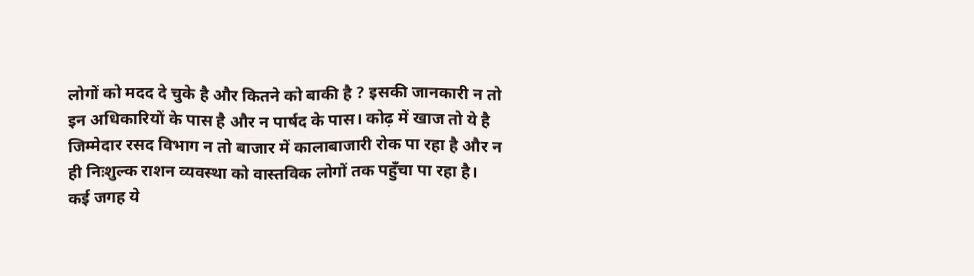लोगों को मदद दे चुके है और कितने को बाकी है ? इसकी जानकारी न तो इन अधिकारियों के पास है और न पार्षद के पास। कोढ़ में खाज तो ये है जिम्मेदार रसद विभाग न तो बाजार में कालाबाजारी रोक पा रहा है और न ही निःशुल्क राशन व्यवस्था को वास्तविक लोगों तक पहुँचा पा रहा है।
कई जगह ये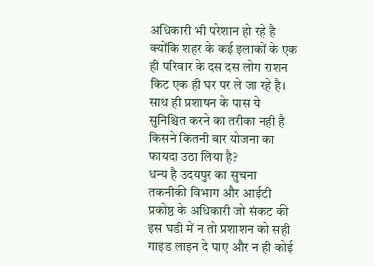अधिकारी भी परेशान हो रहे है क्योंकि शहर के कई इलाकों के एक ही परिवार के दस दस लोग राशन किट एक ही घर पर ले जा रहे है। साथ ही प्रशाषन के पास ये सुनिश्चित करने का तरीका नही है किसने कितनी बार योजना का फायदा उठा लिया है?
धन्य है उदयपुर का सुचना तकनीकी विभाग और आईटी प्रकोष्ठ के अधिकारी जो संकट की इस घडी में न तो प्रशाशन को सही गाइड लाइन दे पाए और न ही कोई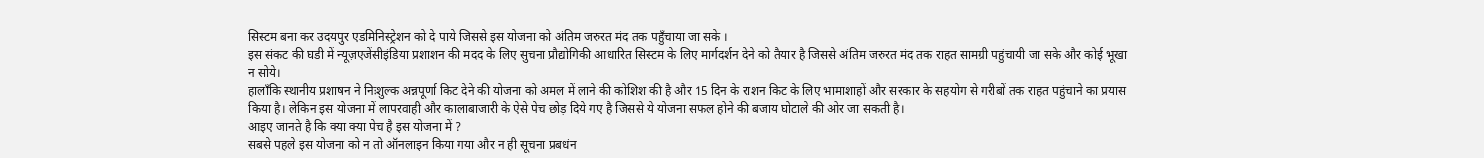सिस्टम बना कर उदयपुर एडमिनिस्ट्रेशन को दे पाये जिससे इस योजना को अंतिम जरुरत मंद तक पहुँचाया जा सके ।
इस संकट की घडी में न्यूज़एजेंसीइंडिया प्रशाशन की मदद के लिए सुचना प्रौद्योगिकी आधारित सिस्टम के लिए मार्गदर्शन देने को तैयार है जिससे अंतिम जरुरत मंद तक राहत सामग्री पहुंचायी जा सके और कोई भूखा न सोये।
हालाँकि स्थानीय प्रशाषन ने निःशुल्क अन्नपूर्णा किट देने की योजना को अमल में लाने की कोशिश की है और 15 दिन के राशन किट के लिए भामाशाहों और सरकार के सहयोग से गरीबों तक राहत पहुंचाने का प्रयास किया है। लेकिन इस योजना में लापरवाही और कालाबाजारी के ऐसे पेच छोड़ दिये गए है जिससे ये योजना सफल होने की बजाय घोटाले की ओर जा सकती है।
आइए जानते है कि क्या क्या पेच है इस योजना में ?
सबसे पहले इस योजना को न तो ऑनलाइन किया गया और न ही सूचना प्रबधंन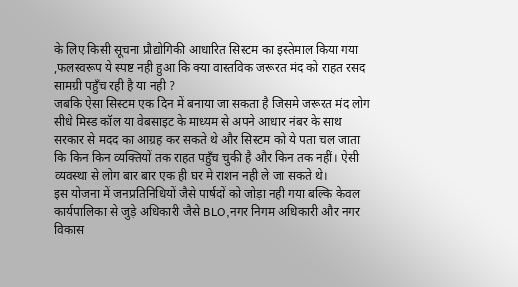के लिए किसी सूचना प्रौद्योगिकी आधारित सिस्टम का इस्तेमाल किया गया ,फलस्वरूप ये स्पष्ट नही हुआ कि क्या वास्तविक जरूरत मंद को राहत रसद सामग्री पहुँच रही है या नही ?
जबकि ऐसा सिस्टम एक दिन में बनाया जा सकता है जिसमे जरूरत मंद लोग सीधे मिस्ड कॉल या वेबसाइट के माध्यम से अपने आधार नंबर के साथ सरकार से मदद का आग्रह कर सकते थे और सिस्टम को ये पता चल जाता कि किन किन व्यक्तियों तक राहत पहुँच चुकी है और किन तक नहीं। ऐसी व्यवस्था से लोग बार बार एक ही घर मे राशन नही ले जा सकते थे।
इस योजना में जनप्रतिनिधियों जैसे पार्षदों को जोड़ा नही गया बल्कि केवल कार्यपालिका से जुड़े अधिकारी जैसे BLO,नगर निगम अधिकारी और नगर विकास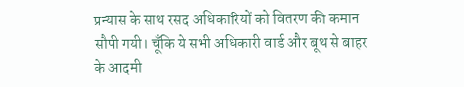प्रन्यास के साथ रसद अधिकारियों को वितरण की कमान सौपी गयी। चूँकि ये सभी अधिकारी वार्ड और बूथ से बाहर के आदमी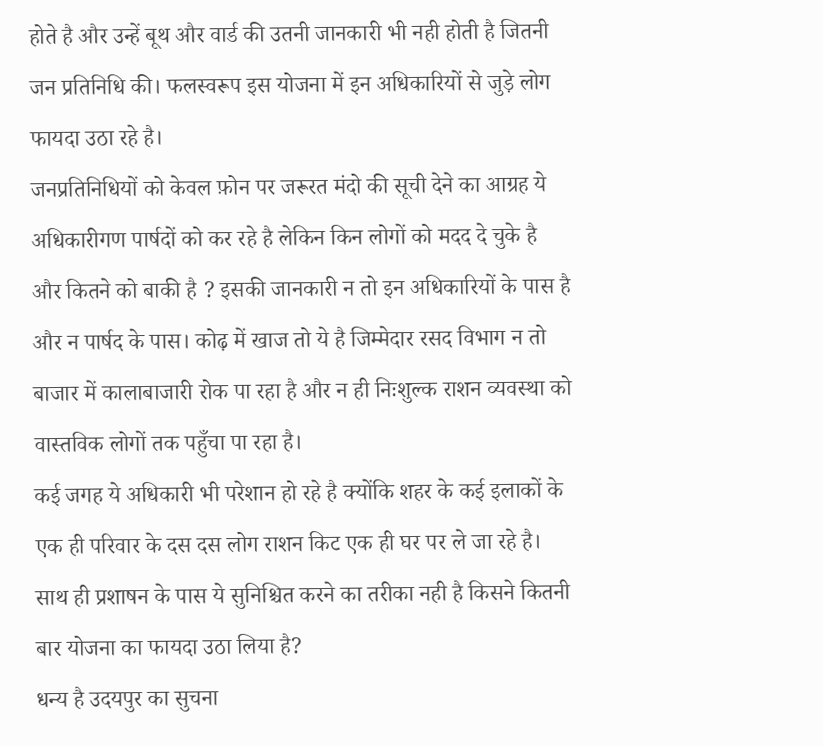होते है और उन्हें बूथ और वार्ड की उतनी जानकारी भी नही होती है जितनी जन प्रतिनिधि की। फलस्वरूप इस योजना में इन अधिकारियों से जुड़े लोग फायदा उठा रहे है।
जनप्रतिनिधियों को केवल फ़ोन पर जरूरत मंदो की सूची देने का आग्रह ये अधिकारीगण पार्षदों को कर रहे है लेकिन किन लोगों को मदद दे चुके है और कितने को बाकी है ? इसकी जानकारी न तो इन अधिकारियों के पास है और न पार्षद के पास। कोढ़ में खाज तो ये है जिम्मेदार रसद विभाग न तो बाजार में कालाबाजारी रोक पा रहा है और न ही निःशुल्क राशन व्यवस्था को वास्तविक लोगों तक पहुँचा पा रहा है।
कई जगह ये अधिकारी भी परेशान हो रहे है क्योंकि शहर के कई इलाकों के एक ही परिवार के दस दस लोग राशन किट एक ही घर पर ले जा रहे है। साथ ही प्रशाषन के पास ये सुनिश्चित करने का तरीका नही है किसने कितनी बार योजना का फायदा उठा लिया है?
धन्य है उदयपुर का सुचना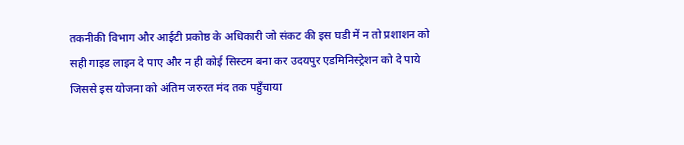तकनीकी विभाग और आईटी प्रकोष्ठ के अधिकारी जो संकट की इस घडी में न तो प्रशाशन को सही गाइड लाइन दे पाए और न ही कोई सिस्टम बना कर उदयपुर एडमिनिस्ट्रेशन को दे पाये जिससे इस योजना को अंतिम जरुरत मंद तक पहुँचाया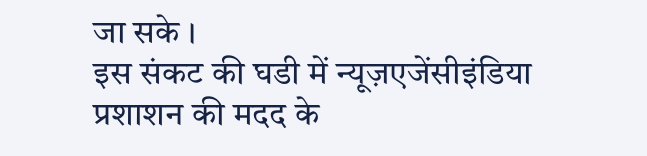जा सके ।
इस संकट की घडी में न्यूज़एजेंसीइंडिया प्रशाशन की मदद के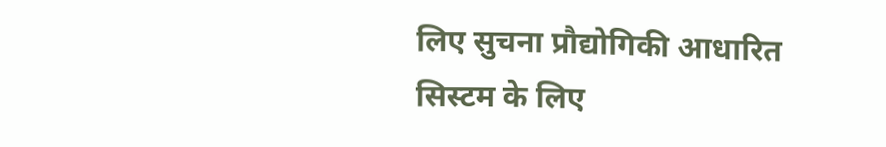लिए सुचना प्रौद्योगिकी आधारित सिस्टम के लिए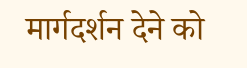मार्गदर्शन देने को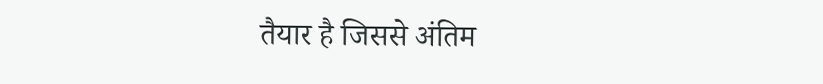तैयार है जिससे अंतिम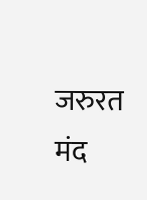जरुरत मंद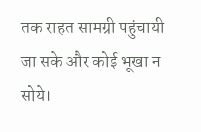तक राहत सामग्री पहुंचायी जा सके और कोई भूखा न सोये।